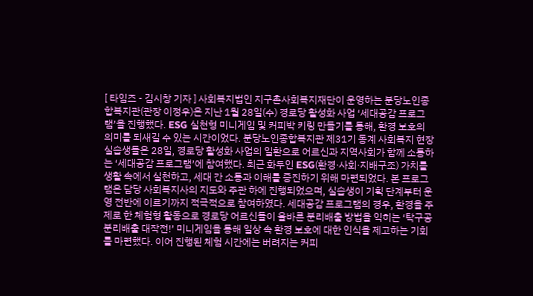[ 타임즈 - 김시창 기자 ] 사회복지법인 지구촌사회복지재단이 운영하는 분당노인종합복지관(관장 이정우)은 지난 1월 28일(수) 경로당 활성화 사업 ‘세대공감 프로그램’을 진행했다. ESG 실천형 미니게임 및 커피박 키링 만들기를 통해, 환경 보호의 의미를 되새길 수 있는 시간이었다. 분당노인종합복지관 제31기 동계 사회복지 현장 실습생들은 28일, 경로당 활성화 사업의 일환으로 어르신과 지역사회가 함께 소통하는 ‘세대공감 프로그램’에 참여했다. 최근 화두인 ESG(환경·사회·지배구조) 가치를 생활 속에서 실천하고, 세대 간 소통과 이해를 증진하기 위해 마련되었다. 본 프로그램은 담당 사회복지사의 지도와 주관 하에 진행되었으며, 실습생이 기획 단계부터 운영 전반에 이르기까지 적극적으로 참여하였다. 세대공감 프로그램의 경우, 환경을 주제로 한 체험형 활동으로 경로당 어르신들이 올바른 분리배출 방법을 익히는 ‘탁구공 분리배출 대작전!’ 미니게임을 통해 일상 속 환경 보호에 대한 인식을 제고하는 기회를 마련했다. 이어 진행된 체험 시간에는 버려지는 커피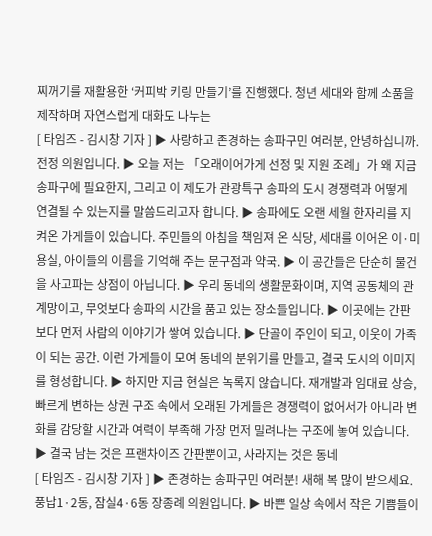찌꺼기를 재활용한 ‘커피박 키링 만들기’를 진행했다. 청년 세대와 함께 소품을 제작하며 자연스럽게 대화도 나누는
[ 타임즈 - 김시창 기자 ] ▶ 사랑하고 존경하는 송파구민 여러분, 안녕하십니까. 전정 의원입니다. ▶ 오늘 저는 「오래이어가게 선정 및 지원 조례」가 왜 지금 송파구에 필요한지, 그리고 이 제도가 관광특구 송파의 도시 경쟁력과 어떻게 연결될 수 있는지를 말씀드리고자 합니다. ▶ 송파에도 오랜 세월 한자리를 지켜온 가게들이 있습니다. 주민들의 아침을 책임져 온 식당, 세대를 이어온 이·미용실, 아이들의 이름을 기억해 주는 문구점과 약국. ▶ 이 공간들은 단순히 물건을 사고파는 상점이 아닙니다. ▶ 우리 동네의 생활문화이며, 지역 공동체의 관계망이고, 무엇보다 송파의 시간을 품고 있는 장소들입니다. ▶ 이곳에는 간판보다 먼저 사람의 이야기가 쌓여 있습니다. ▶ 단골이 주인이 되고, 이웃이 가족이 되는 공간. 이런 가게들이 모여 동네의 분위기를 만들고, 결국 도시의 이미지를 형성합니다. ▶ 하지만 지금 현실은 녹록지 않습니다. 재개발과 임대료 상승, 빠르게 변하는 상권 구조 속에서 오래된 가게들은 경쟁력이 없어서가 아니라 변화를 감당할 시간과 여력이 부족해 가장 먼저 밀려나는 구조에 놓여 있습니다. ▶ 결국 남는 것은 프랜차이즈 간판뿐이고, 사라지는 것은 동네
[ 타임즈 - 김시창 기자 ] ▶ 존경하는 송파구민 여러분! 새해 복 많이 받으세요. 풍납1·2동, 잠실4·6동 장종례 의원입니다. ▶ 바쁜 일상 속에서 작은 기쁨들이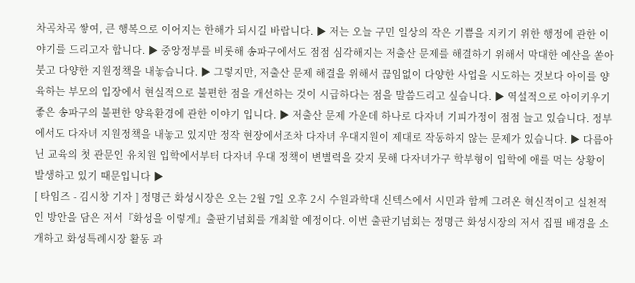차곡차곡 쌓여, 큰 행복으로 이어지는 한해가 되시길 바랍니다. ▶ 저는 오늘 구민 일상의 작은 기쁨을 지키기 위한 행정에 관한 이야기를 드리고자 합니다. ▶ 중앙정부를 비롯해 송파구에서도 점점 심각해지는 저출산 문제를 해결하기 위해서 막대한 예산을 쏟아붓고 다양한 지원정책을 내놓습니다. ▶ 그렇지만, 저출산 문제 해결을 위해서 끊임없이 다양한 사업을 시도하는 것보다 아이를 양육하는 부모의 입장에서 현실적으로 불편한 점을 개선하는 것이 시급하다는 점을 말씀드리고 싶습니다. ▶ 역설적으로 아이키우기 좋은 송파구의 불편한 양육환경에 관한 이야기 입니다. ▶ 저출산 문제 가운데 하나로 다자녀 기피가정이 점점 늘고 있습니다. 정부에서도 다자녀 지원정책을 내놓고 있지만 정작 현장에서조차 다자녀 우대지원이 제대로 작동하지 않는 문제가 있습니다. ▶ 다름아닌 교육의 첫 관문인 유치원 입학에서부터 다자녀 우대 정책이 변별력을 갖지 못해 다자녀가구 학부형이 입학에 애를 먹는 상황이 발생하고 있기 때문입니다 ▶
[ 타임즈 - 김시창 기자 ] 정명근 화성시장은 오는 2월 7일 오후 2시 수원과학대 신텍스에서 시민과 함께 그려온 혁신적이고 실천적인 방안을 담은 저서『화성을 이렇게』출판기념회를 개최할 예정이다. 이번 출판기념회는 정명근 화성시장의 저서 집필 배경을 소개하고 화성특례시장 활동 과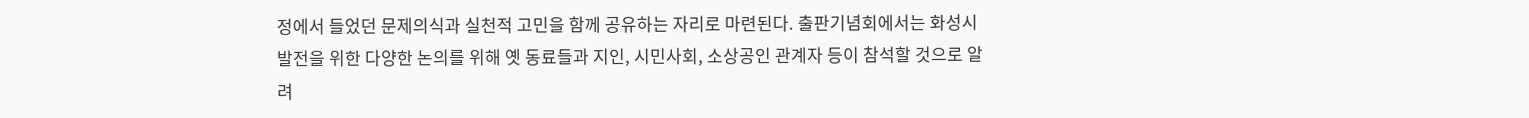정에서 들었던 문제의식과 실천적 고민을 함께 공유하는 자리로 마련된다. 출판기념회에서는 화성시 발전을 위한 다양한 논의를 위해 옛 동료들과 지인, 시민사회, 소상공인 관계자 등이 참석할 것으로 알려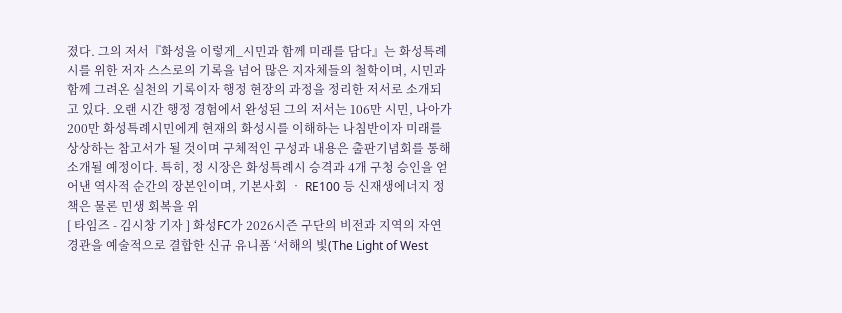졌다. 그의 저서『화성을 이렇게_시민과 함께 미래를 담다』는 화성특례시를 위한 저자 스스로의 기록을 넘어 많은 지자체들의 철학이며, 시민과 함께 그려온 실천의 기록이자 행정 현장의 과정을 정리한 저서로 소개되고 있다. 오랜 시간 행정 경험에서 완성된 그의 저서는 106만 시민, 나아가 200만 화성특례시민에게 현재의 화성시를 이해하는 나침반이자 미래를 상상하는 참고서가 될 것이며 구체적인 구성과 내용은 출판기념회를 통해 소개될 예정이다. 특히, 정 시장은 화성특례시 승격과 4개 구청 승인을 얻어낸 역사적 순간의 장본인이며, 기본사회 ‧ RE100 등 신재생에너지 정책은 물론 민생 회복을 위
[ 타임즈 - 김시창 기자 ] 화성FC가 2026시즌 구단의 비전과 지역의 자연경관을 예술적으로 결합한 신규 유니폼 ‘서해의 빛(The Light of West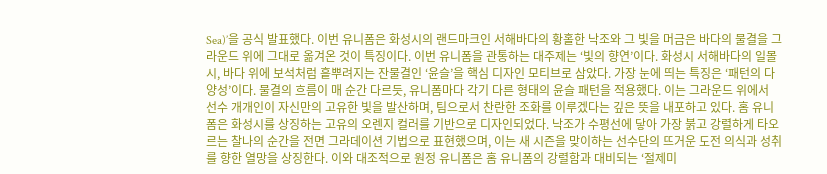Sea)’을 공식 발표했다. 이번 유니폼은 화성시의 랜드마크인 서해바다의 황홀한 낙조와 그 빛을 머금은 바다의 물결을 그라운드 위에 그대로 옮겨온 것이 특징이다. 이번 유니폼을 관통하는 대주제는 ‘빛의 향연’이다. 화성시 서해바다의 일몰 시, 바다 위에 보석처럼 흩뿌려지는 잔물결인 ‘윤슬’을 핵심 디자인 모티브로 삼았다. 가장 눈에 띄는 특징은 ‘패턴의 다양성’이다. 물결의 흐름이 매 순간 다르듯, 유니폼마다 각기 다른 형태의 윤슬 패턴을 적용했다. 이는 그라운드 위에서 선수 개개인이 자신만의 고유한 빛을 발산하며, 팀으로서 찬란한 조화를 이루겠다는 깊은 뜻을 내포하고 있다. 홈 유니폼은 화성시를 상징하는 고유의 오렌지 컬러를 기반으로 디자인되었다. 낙조가 수평선에 닿아 가장 붉고 강렬하게 타오르는 찰나의 순간을 전면 그라데이션 기법으로 표현했으며, 이는 새 시즌을 맞이하는 선수단의 뜨거운 도전 의식과 성취를 향한 열망을 상징한다. 이와 대조적으로 원정 유니폼은 홈 유니폼의 강렬함과 대비되는 ‘절제미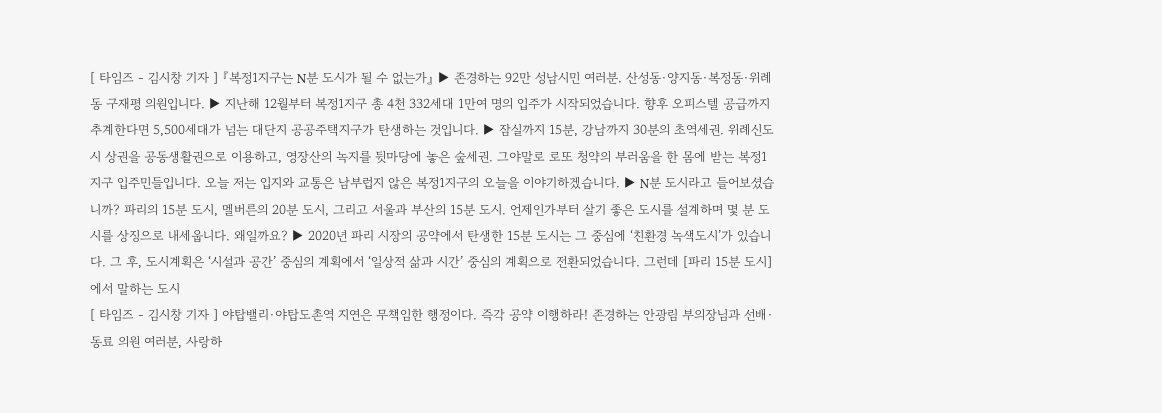[ 타임즈 - 김시창 기자 ] 『복정1지구는 N분 도시가 될 수 없는가』 ▶ 존경하는 92만 성남시민 여러분. 산성동·양지동·복정동·위례동 구재평 의원입니다. ▶ 지난해 12월부터 복정1지구 총 4천 332세대 1만여 명의 입주가 시작되었습니다. 향후 오피스텔 공급까지 추계한다면 5,500세대가 넘는 대단지 공공주택지구가 탄생하는 것입니다. ▶ 잠실까지 15분, 강남까지 30분의 초역세권. 위례신도시 상권을 공동생활권으로 이용하고, 영장산의 녹지를 뒷마당에 놓은 숲세권. 그야말로 로또 청약의 부러움을 한 몸에 받는 복정1지구 입주민들입니다. 오늘 저는 입지와 교통은 남부럽지 않은 복정1지구의 오늘을 이야기하겠습니다. ▶ N분 도시라고 들어보셨습니까? 파리의 15분 도시, 멜버른의 20분 도시, 그리고 서울과 부산의 15분 도시. 언제인가부터 살기 좋은 도시를 설계하며 몇 분 도시를 상징으로 내세웁니다. 왜일까요? ▶ 2020년 파리 시장의 공약에서 탄생한 15분 도시는 그 중심에 ‘친환경 녹색도시’가 있습니다. 그 후, 도시계획은 ‘시설과 공간’ 중심의 계획에서 ‘일상적 삶과 시간’ 중심의 계획으로 전환되었습니다. 그런데 [파리 15분 도시]에서 말하는 도시
[ 타임즈 - 김시창 기자 ] 야탑밸리·야탑도촌역 지연은 무책임한 행정이다. 즉각 공약 이행하라! 존경하는 안광림 부의장님과 선배·동료 의원 여러분, 사랑하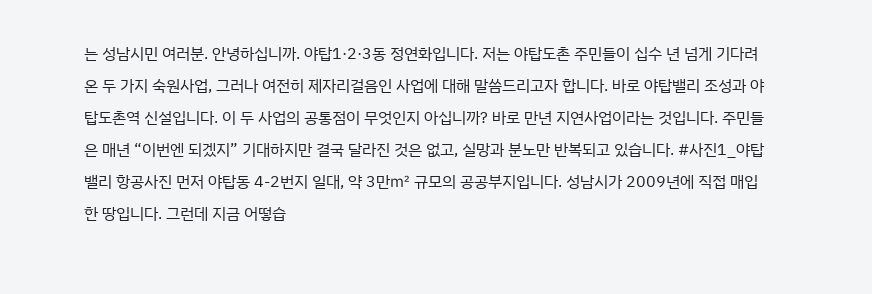는 성남시민 여러분. 안녕하십니까. 야탑1·2·3동 정연화입니다. 저는 야탑도촌 주민들이 십수 년 넘게 기다려온 두 가지 숙원사업, 그러나 여전히 제자리걸음인 사업에 대해 말씀드리고자 합니다. 바로 야탑밸리 조성과 야탑도촌역 신설입니다. 이 두 사업의 공통점이 무엇인지 아십니까? 바로 만년 지연사업이라는 것입니다. 주민들은 매년 “이번엔 되겠지” 기대하지만 결국 달라진 것은 없고, 실망과 분노만 반복되고 있습니다. #사진1_야탑밸리 항공사진 먼저 야탑동 4-2번지 일대, 약 3만㎡ 규모의 공공부지입니다. 성남시가 2009년에 직접 매입한 땅입니다. 그런데 지금 어떻습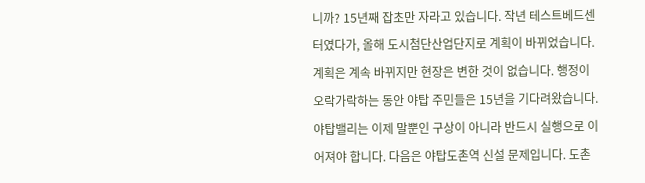니까? 15년째 잡초만 자라고 있습니다. 작년 테스트베드센터였다가, 올해 도시첨단산업단지로 계획이 바뀌었습니다. 계획은 계속 바뀌지만 현장은 변한 것이 없습니다. 행정이 오락가락하는 동안 야탑 주민들은 15년을 기다려왔습니다. 야탑밸리는 이제 말뿐인 구상이 아니라 반드시 실행으로 이어져야 합니다. 다음은 야탑도촌역 신설 문제입니다. 도촌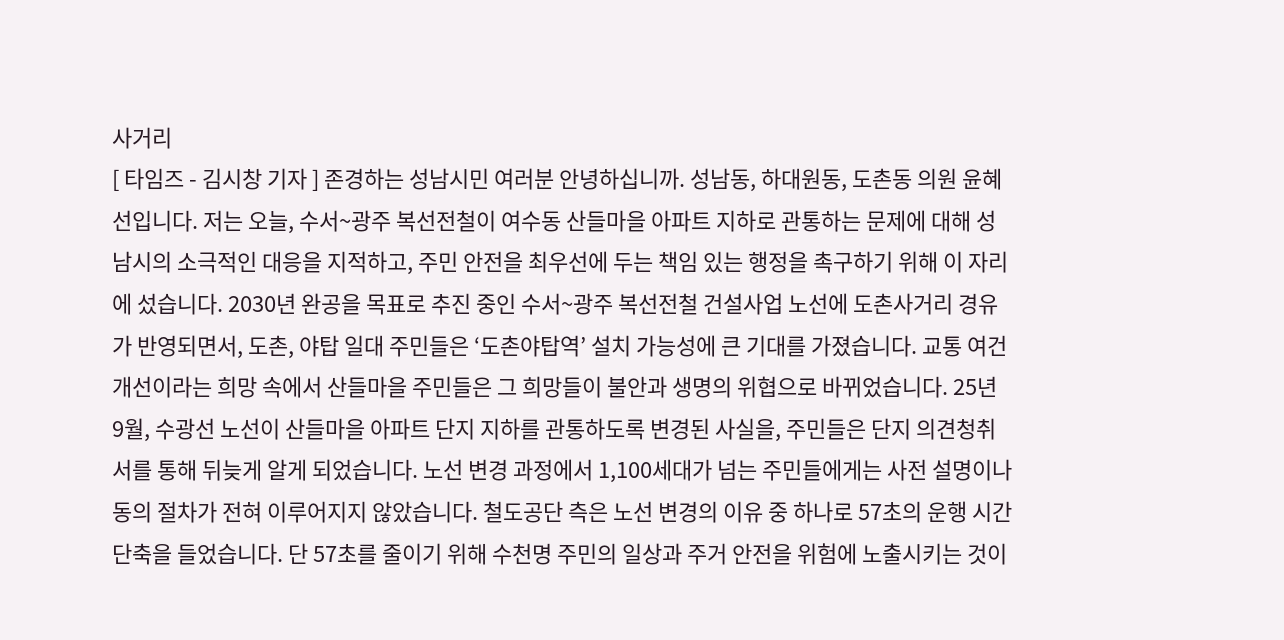사거리
[ 타임즈 - 김시창 기자 ] 존경하는 성남시민 여러분 안녕하십니까. 성남동, 하대원동, 도촌동 의원 윤혜선입니다. 저는 오늘, 수서~광주 복선전철이 여수동 산들마을 아파트 지하로 관통하는 문제에 대해 성남시의 소극적인 대응을 지적하고, 주민 안전을 최우선에 두는 책임 있는 행정을 촉구하기 위해 이 자리에 섰습니다. 2030년 완공을 목표로 추진 중인 수서~광주 복선전철 건설사업 노선에 도촌사거리 경유가 반영되면서, 도촌, 야탑 일대 주민들은 ‘도촌야탑역’ 설치 가능성에 큰 기대를 가졌습니다. 교통 여건 개선이라는 희망 속에서 산들마을 주민들은 그 희망들이 불안과 생명의 위협으로 바뀌었습니다. 25년 9월, 수광선 노선이 산들마을 아파트 단지 지하를 관통하도록 변경된 사실을, 주민들은 단지 의견청취서를 통해 뒤늦게 알게 되었습니다. 노선 변경 과정에서 1,100세대가 넘는 주민들에게는 사전 설명이나 동의 절차가 전혀 이루어지지 않았습니다. 철도공단 측은 노선 변경의 이유 중 하나로 57초의 운행 시간 단축을 들었습니다. 단 57초를 줄이기 위해 수천명 주민의 일상과 주거 안전을 위험에 노출시키는 것이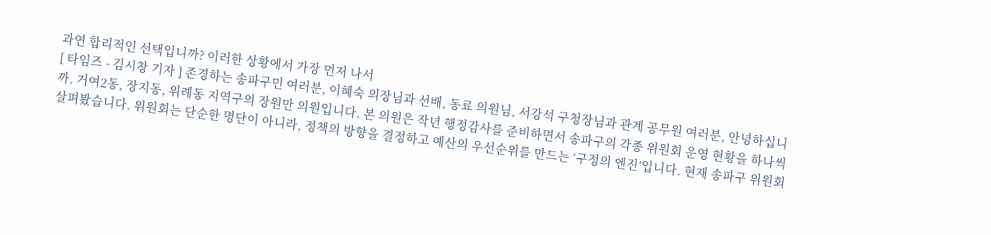과연 합리적인 선택입니까? 이러한 상황에서 가장 먼저 나서
[ 타임즈 - 김시창 기자 ] 존경하는 송파구민 여러분, 이혜숙 의장님과 선배, 동료 의원님, 서강석 구청장님과 관계 공무원 여러분, 안녕하십니까. 거여2동, 장지동, 위례동 지역구의 장원만 의원입니다. 본 의원은 작년 행정감사를 준비하면서 송파구의 각종 위원회 운영 현황을 하나씩 살펴봤습니다. 위원회는 단순한 명단이 아니라, 정책의 방향을 결정하고 예산의 우선순위를 만드는 ‘구정의 엔진’입니다. 현재 송파구 위원회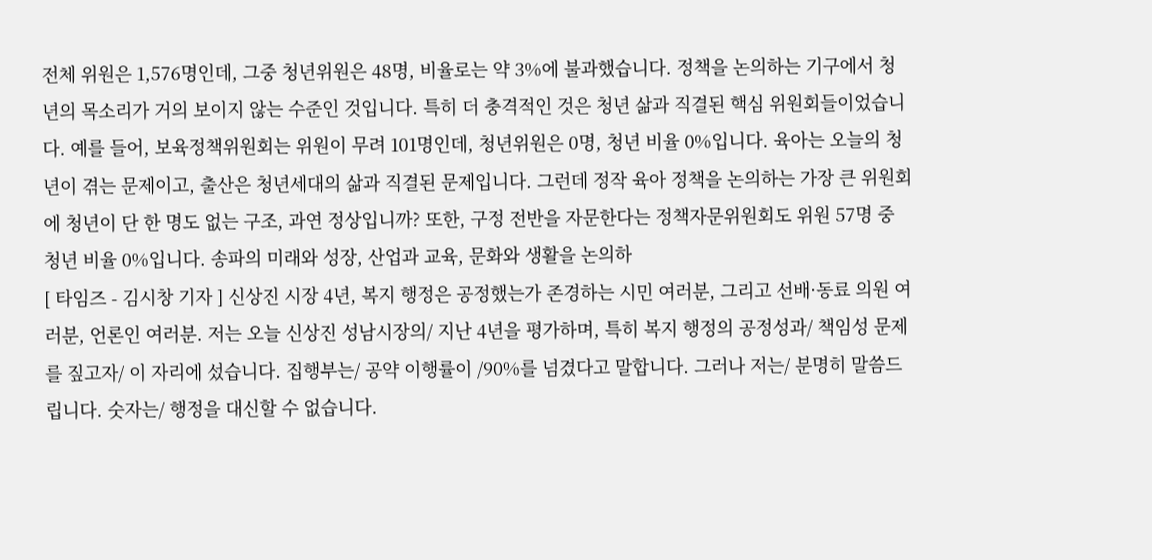전체 위원은 1,576명인데, 그중 청년위원은 48명, 비율로는 약 3%에 불과했습니다. 정책을 논의하는 기구에서 청년의 목소리가 거의 보이지 않는 수준인 것입니다. 특히 더 충격적인 것은 청년 삶과 직결된 핵심 위원회들이었습니다. 예를 들어, 보육정책위원회는 위원이 무려 101명인데, 청년위원은 0명, 청년 비율 0%입니다. 육아는 오늘의 청년이 겪는 문제이고, 출산은 청년세대의 삶과 직결된 문제입니다. 그런데 정작 육아 정책을 논의하는 가장 큰 위원회에 청년이 단 한 명도 없는 구조, 과연 정상입니까? 또한, 구정 전반을 자문한다는 정책자문위원회도 위원 57명 중 청년 비율 0%입니다. 송파의 미래와 성장, 산업과 교육, 문화와 생활을 논의하
[ 타임즈 - 김시창 기자 ] 신상진 시장 4년, 복지 행정은 공정했는가 존경하는 시민 여러분, 그리고 선배·동료 의원 여러분, 언론인 여러분. 저는 오늘 신상진 성남시장의/ 지난 4년을 평가하며, 특히 복지 행정의 공정성과/ 책임성 문제를 짚고자/ 이 자리에 섰습니다. 집행부는/ 공약 이행률이 /90%를 넘겼다고 말합니다. 그러나 저는/ 분명히 말씀드립니다. 숫자는/ 행정을 대신할 수 없습니다.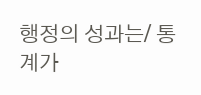행정의 성과는/ 통계가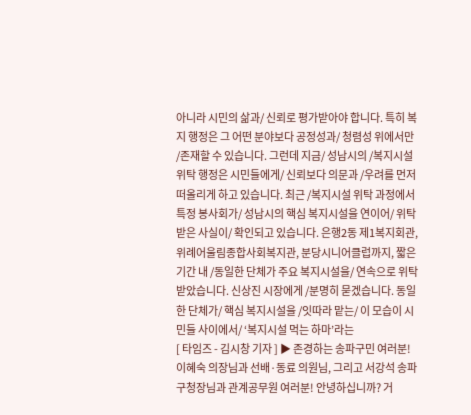아니라 시민의 삶과/ 신뢰로 평가받아야 합니다. 특히 복지 행정은 그 어떤 분야보다 공정성과/ 청렴성 위에서만 /존재할 수 있습니다. 그런데 지금/ 성남시의 /복지시설 위탁 행정은 시민들에게/ 신뢰보다 의문과 /우려를 먼저 떠올리게 하고 있습니다. 최근 /복지시설 위탁 과정에서 특정 봉사회가/ 성남시의 핵심 복지시설을 연이어/ 위탁받은 사실이/ 확인되고 있습니다. 은행2동 제1복지회관, 위례어울림종합사회복지관, 분당시니어클럽까지, 짧은 기간 내 /동일한 단체가 주요 복지시설을/ 연속으로 위탁받았습니다. 신상진 시장에게 /분명히 묻겠습니다. 동일한 단체가/ 핵심 복지시설을 /잇따라 맡는/ 이 모습이 시민들 사이에서/ ‘복지시설 먹는 하마’라는
[ 타임즈 - 김시창 기자 ] ▶ 존경하는 송파구민 여러분! 이혜숙 의장님과 선배·동료 의원님, 그리고 서강석 송파구청장님과 관계공무원 여러분! 안녕하십니까? 거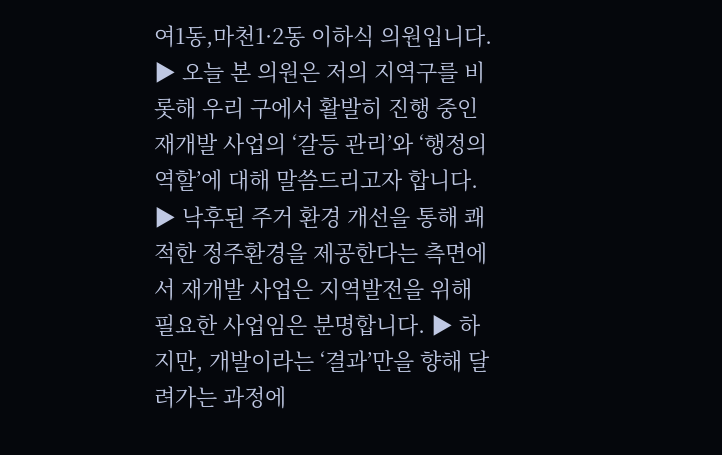여1동,마천1·2동 이하식 의원입니다. ▶ 오늘 본 의원은 저의 지역구를 비롯해 우리 구에서 활발히 진행 중인 재개발 사업의 ‘갈등 관리’와 ‘행정의 역할’에 대해 말씀드리고자 합니다. ▶ 낙후된 주거 환경 개선을 통해 쾌적한 정주환경을 제공한다는 측면에서 재개발 사업은 지역발전을 위해 필요한 사업임은 분명합니다. ▶ 하지만, 개발이라는 ‘결과’만을 향해 달려가는 과정에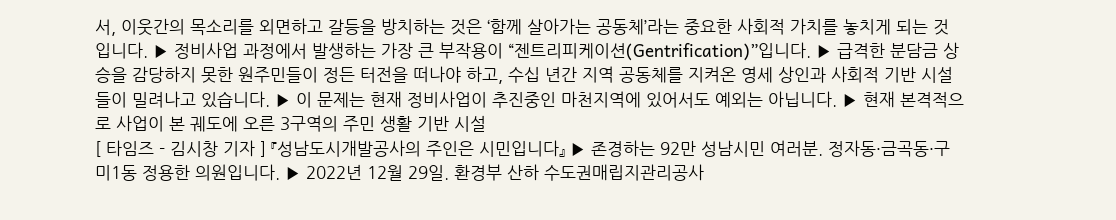서, 이웃간의 목소리를 외면하고 갈등을 방치하는 것은 ‘함께 살아가는 공동체’라는 중요한 사회적 가치를 놓치게 되는 것입니다. ▶ 정비사업 과정에서 발생하는 가장 큰 부작용이 “젠트리피케이션(Gentrification)”입니다. ▶ 급격한 분담금 상승을 감당하지 못한 원주민들이 정든 터전을 떠나야 하고, 수십 년간 지역 공동체를 지켜온 영세 상인과 사회적 기반 시설들이 밀려나고 있습니다. ▶ 이 문제는 현재 정비사업이 추진중인 마천지역에 있어서도 예외는 아닙니다. ▶ 현재 본격적으로 사업이 본 궤도에 오른 3구역의 주민 생활 기반 시설
[ 타임즈 - 김시창 기자 ] 『성남도시개발공사의 주인은 시민입니다』 ▶ 존경하는 92만 성남시민 여러분. 정자동·금곡동·구미1동 정용한 의원입니다. ▶ 2022년 12월 29일. 환경부 산하 수도권매립지관리공사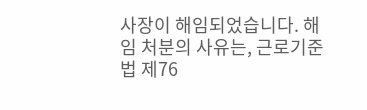사장이 해임되었습니다. 해임 처분의 사유는, 근로기준법 제76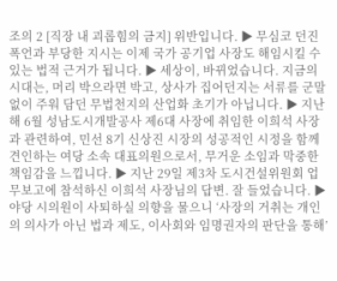조의 2 [직장 내 괴롭힘의 금지] 위반입니다. ▶ 무심코 던진 폭언과 부당한 지시는 이제 국가 공기업 사장도 해임시킬 수 있는 법적 근거가 됩니다. ▶ 세상이, 바뀌었습니다. 지금의 시대는, 머리 박으라면 박고, 상사가 집어던지는 서류를 군말 없이 주워 담던 무법천지의 산업화 초기가 아닙니다. ▶ 지난해 6월 성남도시개발공사 제6대 사장에 취임한 이희석 사장과 관련하여, 민선 8기 신상진 시장의 성공적인 시정을 함께 견인하는 여당 소속 대표의원으로서, 무거운 소임과 막중한 책임감을 느낍니다. ▶ 지난 29일 제3차 도시건설위원회 업무보고에 참석하신 이희석 사장님의 답변. 잘 들었습니다. ▶ 야당 시의원이 사퇴하실 의향을 물으니 ‘사장의 거취는 개인의 의사가 아닌 법과 제도, 이사회와 임명권자의 판단을 통해’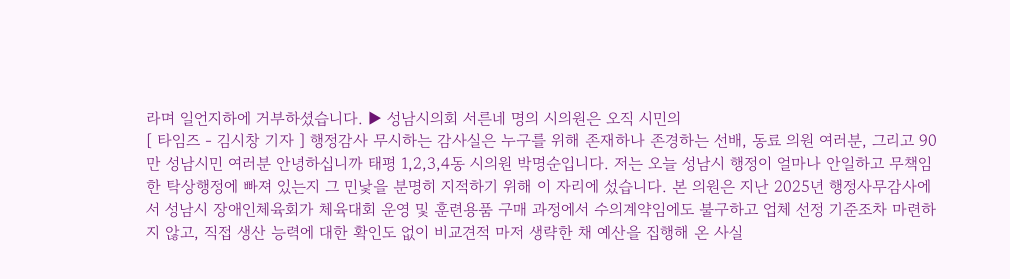라며 일언지하에 거부하셨습니다. ▶ 성남시의회 서른네 명의 시의원은 오직 시민의
[ 타임즈 - 김시창 기자 ] 행정감사 무시하는 감사실은 누구를 위해 존재하나 존경하는 선배, 동료 의원 여러분, 그리고 90만 성남시민 여러분 안녕하십니까 태평 1,2,3,4동 시의원 박명순입니다. 저는 오늘 성남시 행정이 얼마나 안일하고 무책임한 탁상행정에 빠져 있는지 그 민낯을 분명히 지적하기 위해 이 자리에 섰습니다. 본 의원은 지난 2025년 행정사무감사에서 성남시 장애인체육회가 체육대회 운영 및 훈련용품 구매 과정에서 수의계약임에도 불구하고 업체 선정 기준조차 마련하지 않고, 직접 생산 능력에 대한 확인도 없이 비교견적 마저 생략한 채 예산을 집행해 온 사실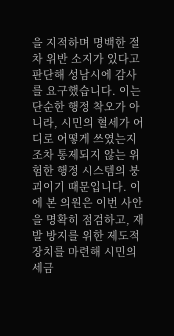을 지적하며 명백한 절차 위반 소지가 있다고 판단해 성남시에 감사를 요구했습니다. 이는 단순한 행정 착오가 아니라, 시민의 혈세가 어디로 어떻게 쓰였는지 조차 통제되지 않는 위험한 행정 시스템의 붕괴이기 때문입니다. 이에 본 의원은 이번 사안을 명확히 점검하고, 재발 방지를 위한 제도적 장치를 마련해 시민의 세금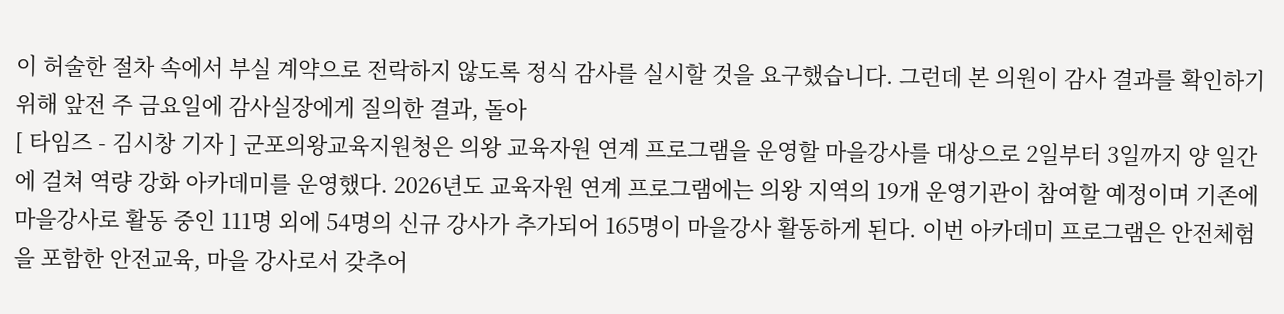이 허술한 절차 속에서 부실 계약으로 전락하지 않도록 정식 감사를 실시할 것을 요구했습니다. 그런데 본 의원이 감사 결과를 확인하기 위해 앞전 주 금요일에 감사실장에게 질의한 결과, 돌아
[ 타임즈 - 김시창 기자 ] 군포의왕교육지원청은 의왕 교육자원 연계 프로그램을 운영할 마을강사를 대상으로 2일부터 3일까지 양 일간에 걸쳐 역량 강화 아카데미를 운영했다. 2026년도 교육자원 연계 프로그램에는 의왕 지역의 19개 운영기관이 참여할 예정이며 기존에 마을강사로 활동 중인 111명 외에 54명의 신규 강사가 추가되어 165명이 마을강사 활동하게 된다. 이번 아카데미 프로그램은 안전체험을 포함한 안전교육, 마을 강사로서 갖추어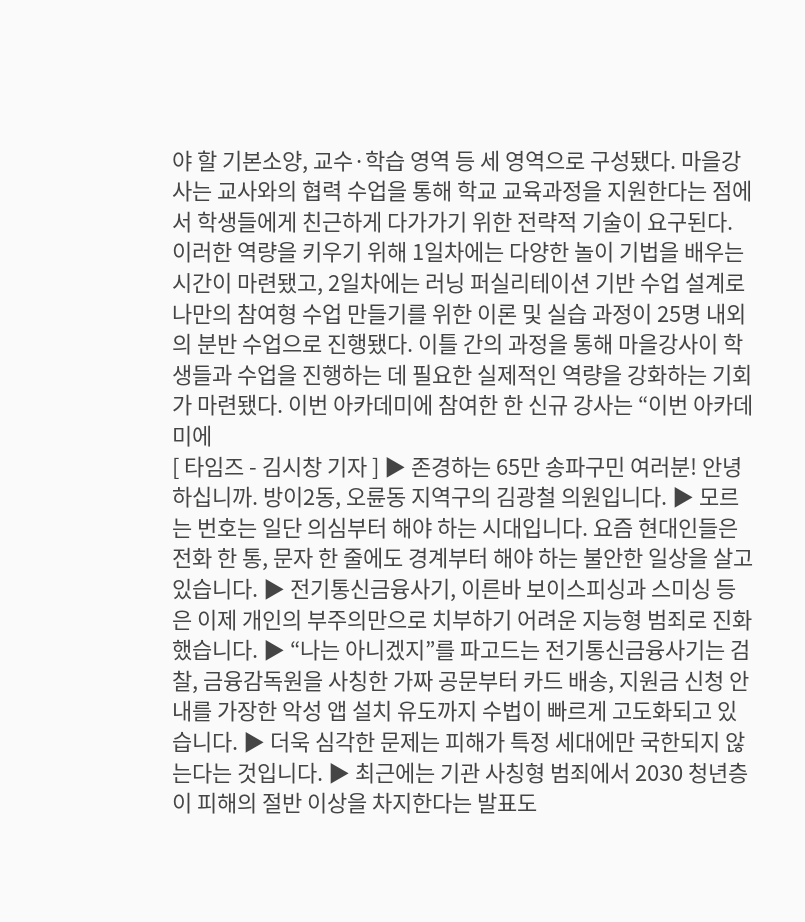야 할 기본소양, 교수·학습 영역 등 세 영역으로 구성됐다. 마을강사는 교사와의 협력 수업을 통해 학교 교육과정을 지원한다는 점에서 학생들에게 친근하게 다가가기 위한 전략적 기술이 요구된다. 이러한 역량을 키우기 위해 1일차에는 다양한 놀이 기법을 배우는 시간이 마련됐고, 2일차에는 러닝 퍼실리테이션 기반 수업 설계로 나만의 참여형 수업 만들기를 위한 이론 및 실습 과정이 25명 내외의 분반 수업으로 진행됐다. 이틀 간의 과정을 통해 마을강사이 학생들과 수업을 진행하는 데 필요한 실제적인 역량을 강화하는 기회가 마련됐다. 이번 아카데미에 참여한 한 신규 강사는 “이번 아카데미에
[ 타임즈 - 김시창 기자 ] ▶ 존경하는 65만 송파구민 여러분! 안녕하십니까. 방이2동, 오륜동 지역구의 김광철 의원입니다. ▶ 모르는 번호는 일단 의심부터 해야 하는 시대입니다. 요즘 현대인들은 전화 한 통, 문자 한 줄에도 경계부터 해야 하는 불안한 일상을 살고 있습니다. ▶ 전기통신금융사기, 이른바 보이스피싱과 스미싱 등은 이제 개인의 부주의만으로 치부하기 어려운 지능형 범죄로 진화했습니다. ▶ “나는 아니겠지”를 파고드는 전기통신금융사기는 검찰, 금융감독원을 사칭한 가짜 공문부터 카드 배송, 지원금 신청 안내를 가장한 악성 앱 설치 유도까지 수법이 빠르게 고도화되고 있습니다. ▶ 더욱 심각한 문제는 피해가 특정 세대에만 국한되지 않는다는 것입니다. ▶ 최근에는 기관 사칭형 범죄에서 2030 청년층이 피해의 절반 이상을 차지한다는 발표도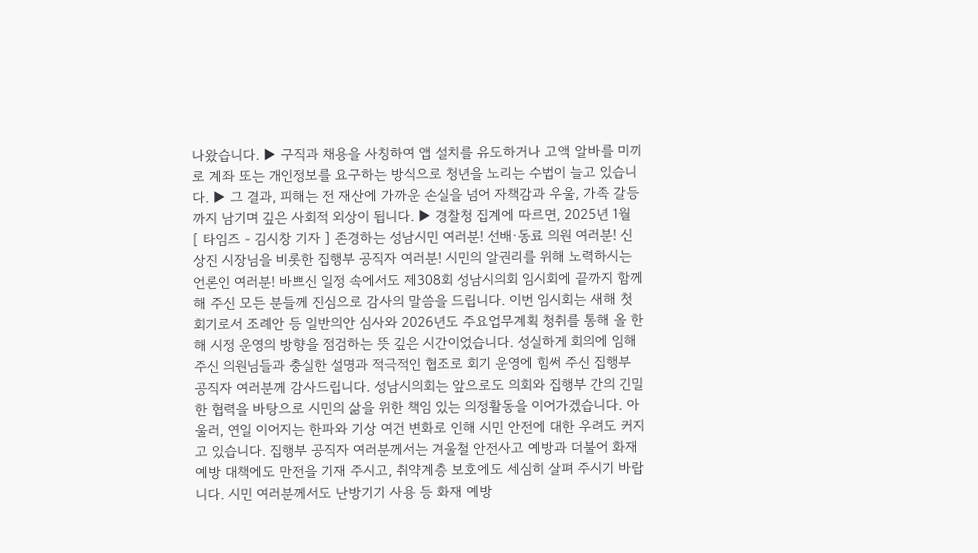나왔습니다. ▶ 구직과 채용을 사칭하여 앱 설치를 유도하거나 고액 알바를 미끼로 계좌 또는 개인정보를 요구하는 방식으로 청년을 노리는 수법이 늘고 있습니다. ▶ 그 결과, 피해는 전 재산에 가까운 손실을 넘어 자책감과 우울, 가족 갈등까지 남기며 깊은 사회적 외상이 됩니다. ▶ 경찰청 집계에 따르면, 2025년 1월
[ 타임즈 - 김시창 기자 ] 존경하는 성남시민 여러분! 선배·동료 의원 여러분! 신상진 시장님을 비롯한 집행부 공직자 여러분! 시민의 알권리를 위해 노력하시는 언론인 여러분! 바쁘신 일정 속에서도 제308회 성남시의회 임시회에 끝까지 함께해 주신 모든 분들께 진심으로 감사의 말씀을 드립니다. 이번 임시회는 새해 첫 회기로서 조례안 등 일반의안 심사와 2026년도 주요업무계획 청취를 통해 올 한 해 시정 운영의 방향을 점검하는 뜻 깊은 시간이었습니다. 성실하게 회의에 임해 주신 의원님들과 충실한 설명과 적극적인 협조로 회기 운영에 힘써 주신 집행부 공직자 여러분께 감사드립니다. 성남시의회는 앞으로도 의회와 집행부 간의 긴밀한 협력을 바탕으로 시민의 삶을 위한 책임 있는 의정활동을 이어가겠습니다. 아울러, 연일 이어지는 한파와 기상 여건 변화로 인해 시민 안전에 대한 우려도 커지고 있습니다. 집행부 공직자 여러분께서는 겨울철 안전사고 예방과 더불어 화재예방 대책에도 만전을 기재 주시고, 취약계층 보호에도 세심히 살펴 주시기 바랍니다. 시민 여러분께서도 난방기기 사용 등 화재 예방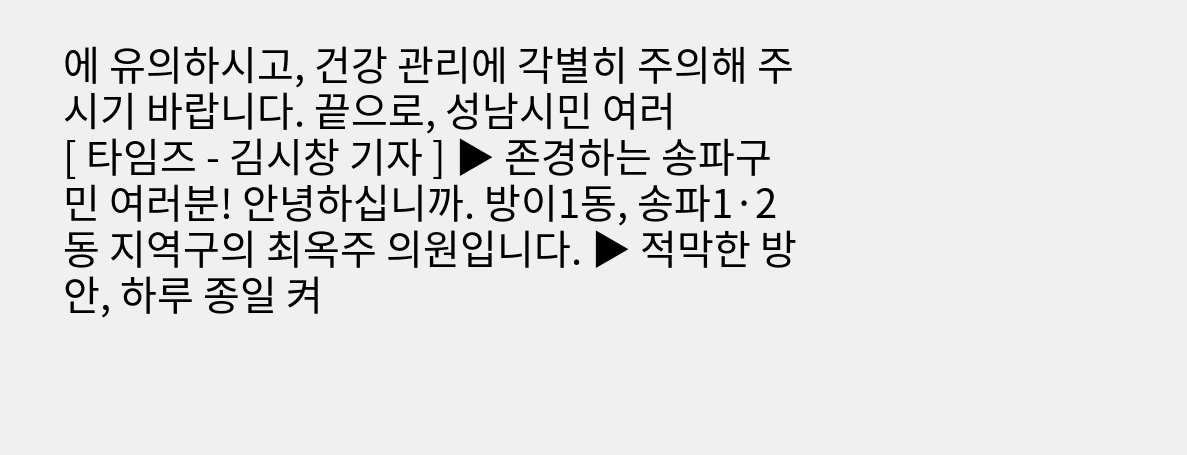에 유의하시고, 건강 관리에 각별히 주의해 주시기 바랍니다. 끝으로, 성남시민 여러
[ 타임즈 - 김시창 기자 ] ▶ 존경하는 송파구민 여러분! 안녕하십니까. 방이1동, 송파1·2동 지역구의 최옥주 의원입니다. ▶ 적막한 방 안, 하루 종일 켜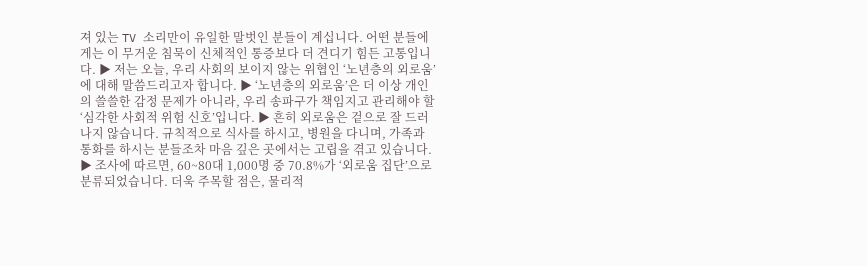져 있는 TV 소리만이 유일한 말벗인 분들이 계십니다. 어떤 분들에게는 이 무거운 침묵이 신체적인 통증보다 더 견디기 힘든 고통입니다. ▶ 저는 오늘, 우리 사회의 보이지 않는 위협인 ‘노년층의 외로움’에 대해 말씀드리고자 합니다. ▶ ‘노년층의 외로움’은 더 이상 개인의 쓸쓸한 감정 문제가 아니라, 우리 송파구가 책임지고 관리해야 할 ‘심각한 사회적 위험 신호’입니다. ▶ 흔히 외로움은 겉으로 잘 드러나지 않습니다. 규칙적으로 식사를 하시고, 병원을 다니며, 가족과 통화를 하시는 분들조차 마음 깊은 곳에서는 고립을 겪고 있습니다. ▶ 조사에 따르면, 60~80대 1,000명 중 70.8%가 ‘외로움 집단’으로 분류되었습니다. 더욱 주목할 점은, 물리적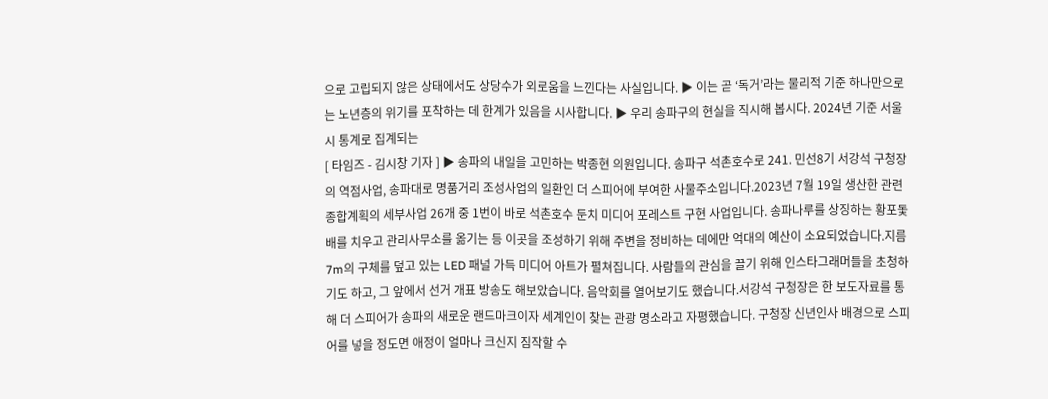으로 고립되지 않은 상태에서도 상당수가 외로움을 느낀다는 사실입니다. ▶ 이는 곧 ‘독거’라는 물리적 기준 하나만으로는 노년층의 위기를 포착하는 데 한계가 있음을 시사합니다. ▶ 우리 송파구의 현실을 직시해 봅시다. 2024년 기준 서울시 통계로 집계되는
[ 타임즈 - 김시창 기자 ] ▶ 송파의 내일을 고민하는 박종현 의원입니다. 송파구 석촌호수로 241. 민선8기 서강석 구청장의 역점사업, 송파대로 명품거리 조성사업의 일환인 더 스피어에 부여한 사물주소입니다.2023년 7월 19일 생산한 관련 종합계획의 세부사업 26개 중 1번이 바로 석촌호수 둔치 미디어 포레스트 구현 사업입니다. 송파나루를 상징하는 황포돛배를 치우고 관리사무소를 옮기는 등 이곳을 조성하기 위해 주변을 정비하는 데에만 억대의 예산이 소요되었습니다.지름 7m의 구체를 덮고 있는 LED 패널 가득 미디어 아트가 펼쳐집니다. 사람들의 관심을 끌기 위해 인스타그래머들을 초청하기도 하고, 그 앞에서 선거 개표 방송도 해보았습니다. 음악회를 열어보기도 했습니다.서강석 구청장은 한 보도자료를 통해 더 스피어가 송파의 새로운 랜드마크이자 세계인이 찾는 관광 명소라고 자평했습니다. 구청장 신년인사 배경으로 스피어를 넣을 정도면 애정이 얼마나 크신지 짐작할 수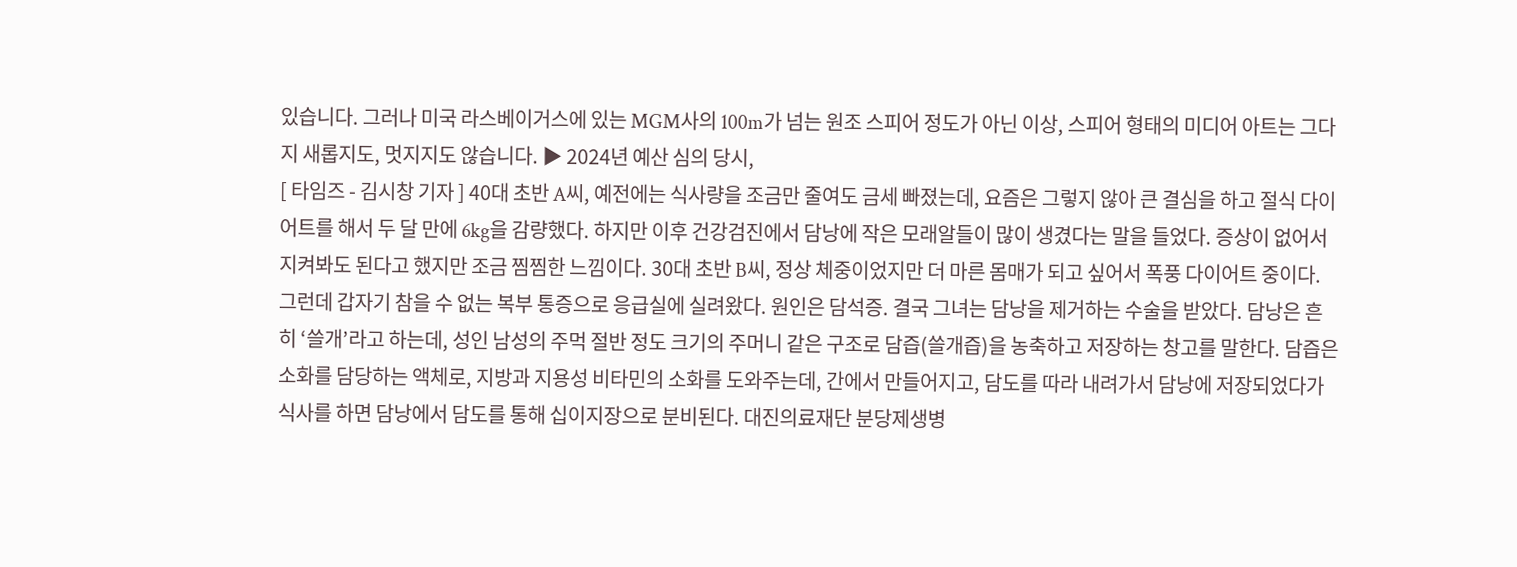있습니다. 그러나 미국 라스베이거스에 있는 MGM사의 100m가 넘는 원조 스피어 정도가 아닌 이상, 스피어 형태의 미디어 아트는 그다지 새롭지도, 멋지지도 않습니다. ▶ 2024년 예산 심의 당시,
[ 타임즈 - 김시창 기자 ] 40대 초반 A씨, 예전에는 식사량을 조금만 줄여도 금세 빠졌는데, 요즘은 그렇지 않아 큰 결심을 하고 절식 다이어트를 해서 두 달 만에 6kg을 감량했다. 하지만 이후 건강검진에서 담낭에 작은 모래알들이 많이 생겼다는 말을 들었다. 증상이 없어서 지켜봐도 된다고 했지만 조금 찜찜한 느낌이다. 30대 초반 B씨, 정상 체중이었지만 더 마른 몸매가 되고 싶어서 폭풍 다이어트 중이다. 그런데 갑자기 참을 수 없는 복부 통증으로 응급실에 실려왔다. 원인은 담석증. 결국 그녀는 담낭을 제거하는 수술을 받았다. 담낭은 흔히 ‘쓸개’라고 하는데, 성인 남성의 주먹 절반 정도 크기의 주머니 같은 구조로 담즙(쓸개즙)을 농축하고 저장하는 창고를 말한다. 담즙은 소화를 담당하는 액체로, 지방과 지용성 비타민의 소화를 도와주는데, 간에서 만들어지고, 담도를 따라 내려가서 담낭에 저장되었다가 식사를 하면 담낭에서 담도를 통해 십이지장으로 분비된다. 대진의료재단 분당제생병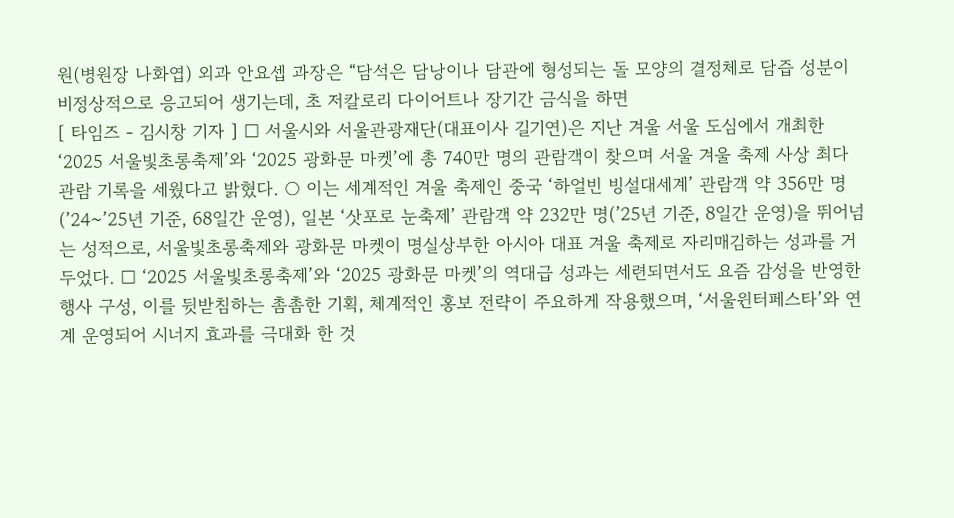원(병원장 나화엽) 외과 안요셉 과장은 “담석은 담낭이나 담관에 형성되는 돌 모양의 결정체로 담즙 성분이 비정상적으로 응고되어 생기는데, 초 저칼로리 다이어트나 장기간 금식을 하면
[ 타임즈 - 김시창 기자 ] □ 서울시와 서울관광재단(대표이사 길기연)은 지난 겨울 서울 도심에서 개최한 ‘2025 서울빛초롱축제’와 ‘2025 광화문 마켓’에 총 740만 명의 관람객이 찾으며 서울 겨울 축제 사상 최다 관람 기록을 세웠다고 밝혔다. ○ 이는 세계적인 겨울 축제인 중국 ‘하얼빈 빙설대세계’ 관람객 약 356만 명 (’24~’25년 기준, 68일간 운영), 일본 ‘삿포로 눈축제’ 관람객 약 232만 명(’25년 기준, 8일간 운영)을 뛰어넘는 성적으로, 서울빛초롱축제와 광화문 마켓이 명실상부한 아시아 대표 겨울 축제로 자리매김하는 성과를 거두었다. □ ‘2025 서울빛초롱축제’와 ‘2025 광화문 마켓’의 역대급 성과는 세련되면서도 요즘 감성을 반영한 행사 구성, 이를 뒷받침하는 촘촘한 기획, 체계적인 홍보 전략이 주요하게 작용했으며, ‘서울윈터페스타’와 연계 운영되어 시너지 효과를 극대화 한 것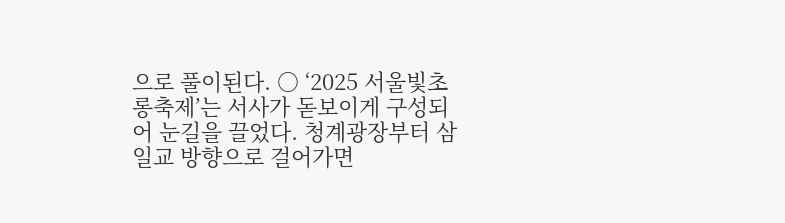으로 풀이된다. ○ ‘2025 서울빛초롱축제’는 서사가 돋보이게 구성되어 눈길을 끌었다. 청계광장부터 삼일교 방향으로 걸어가면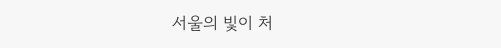서울의 빛이 처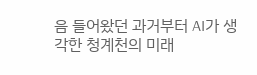음 들어왔던 과거부터 AI가 생각한 청계천의 미래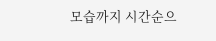모습까지 시간순으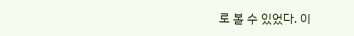로 볼 수 있었다. 이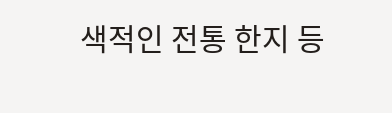색적인 전통 한지 등